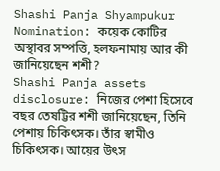Shashi Panja Shyampukur Nomination: কয়েক কোটির অস্থাবর সম্পত্তি, হলফনামায় আর কী জানিয়েছেন শশী?
Shashi Panja assets disclosure: নিজের পেশা হিসেবে বছর তেষট্টির শশী জানিয়েছেন, তিনি পেশায় চিকিৎসক। তাঁর স্বামীও চিকিৎসক। আয়ের উৎস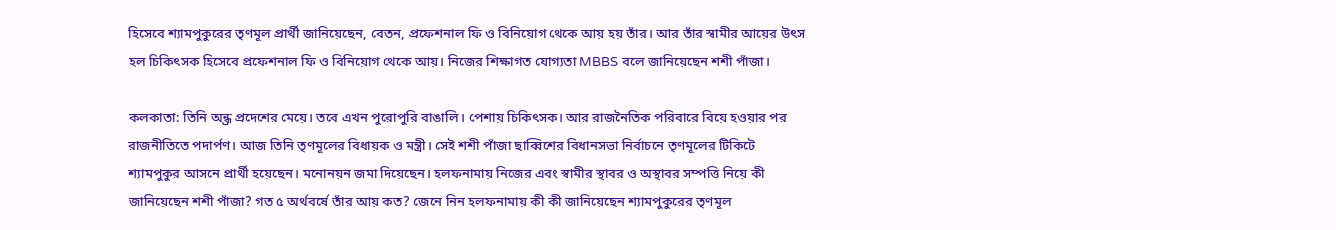হিসেবে শ্যামপুকুরের তৃণমূল প্রার্থী জানিয়েছেন, বেতন, প্রফেশনাল ফি ও বিনিয়োগ থেকে আয় হয় তাঁর। আর তাঁর স্বামীর আয়ের উৎস হল চিকিৎসক হিসেবে প্রফেশনাল ফি ও বিনিয়োগ থেকে আয়। নিজের শিক্ষাগত যোগ্যতা MBBS বলে জানিয়েছেন শশী পাঁজা।

কলকাতা: তিনি অন্ধ্র প্রদেশের মেয়ে। তবে এখন পুরোপুরি বাঙালি। পেশায় চিকিৎসক। আর রাজনৈতিক পরিবারে বিয়ে হওয়ার পর রাজনীতিতে পদার্পণ। আজ তিনি তৃণমূলের বিধায়ক ও মন্ত্রী। সেই শশী পাঁজা ছাব্বিশের বিধানসভা নির্বাচনে তৃণমূলের টিকিটে শ্যামপুকুর আসনে প্রার্থী হয়েছেন। মনোনয়ন জমা দিয়েছেন। হলফনামায় নিজের এবং স্বামীর স্থাবর ও অস্থাবর সম্পত্তি নিয়ে কী জানিয়েছেন শশী পাঁজা? গত ৫ অর্থবর্ষে তাঁর আয় কত? জেনে নিন হলফনামায় কী কী জানিয়েছেন শ্যামপুকুরের তৃণমূল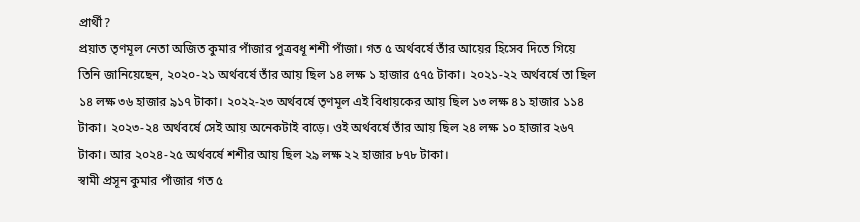প্রার্থী?
প্রয়াত তৃণমূল নেতা অজিত কুমার পাঁজার পুত্রবধূ শশী পাঁজা। গত ৫ অর্থবর্ষে তাঁর আয়ের হিসেব দিতে গিয়ে তিনি জানিয়েছেন, ২০২০-২১ অর্থবর্ষে তাঁর আয় ছিল ১৪ লক্ষ ১ হাজার ৫৭৫ টাকা। ২০২১-২২ অর্থবর্ষে তা ছিল ১৪ লক্ষ ৩৬ হাজার ৯১৭ টাকা। ২০২২-২৩ অর্থবর্ষে তৃণমূল এই বিধায়কের আয় ছিল ১৩ লক্ষ ৪১ হাজার ১১৪ টাকা। ২০২৩-২৪ অর্থবর্ষে সেই আয় অনেকটাই বাড়ে। ওই অর্থবর্ষে তাঁর আয় ছিল ২৪ লক্ষ ১০ হাজার ২৬৭ টাকা। আর ২০২৪-২৫ অর্থবর্ষে শশীর আয় ছিল ২৯ লক্ষ ২২ হাজার ৮৭৮ টাকা।
স্বামী প্রসূন কুমার পাঁজার গত ৫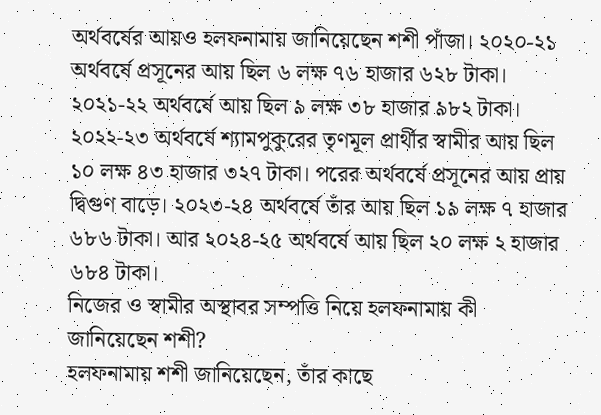অর্থবর্ষের আয়ও হলফনামায় জানিয়েছেন শশী পাঁজা। ২০২০-২১ অর্থবর্ষে প্রসূনের আয় ছিল ৬ লক্ষ ৭৬ হাজার ৬২৮ টাকা। ২০২১-২২ অর্থবর্ষে আয় ছিল ৯ লক্ষ ৩৮ হাজার ৯৮২ টাকা। ২০২২-২৩ অর্থবর্ষে শ্যামপুকুরের তৃণমূল প্রার্থীর স্বামীর আয় ছিল ১০ লক্ষ ৪৩ হাজার ৩২৭ টাকা। পরের অর্থবর্ষে প্রসূনের আয় প্রায় দ্বিগুণ বাড়ে। ২০২৩-২৪ অর্থবর্ষে তাঁর আয় ছিল ১৯ লক্ষ ৭ হাজার ৬৮৬ টাকা। আর ২০২৪-২৫ অর্থবর্ষে আয় ছিল ২০ লক্ষ ২ হাজার ৬৮৪ টাকা।
নিজের ও স্বামীর অস্থাবর সম্পত্তি নিয়ে হলফনামায় কী জানিয়েছেন শশী?
হলফনামায় শশী জানিয়েছেন, তাঁর কাছে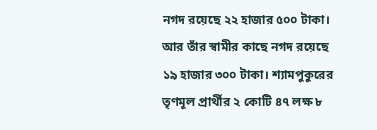নগদ রয়েছে ২২ হাজার ৫০০ টাকা। আর তাঁর স্বামীর কাছে নগদ রয়েছে ১৯ হাজার ৩০০ টাকা। শ্যামপুকুরের তৃণমূল প্রার্থীর ২ কোটি ৪৭ লক্ষ ৮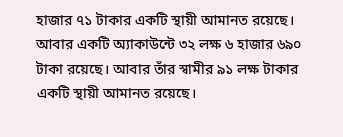হাজার ৭১ টাকার একটি স্থায়ী আমানত রয়েছে। আবার একটি অ্যাকাউন্টে ৩২ লক্ষ ৬ হাজার ৬৯০ টাকা রয়েছে। আবার তাঁর স্বামীর ৯১ লক্ষ টাকার একটি স্থায়ী আমানত রয়েছে।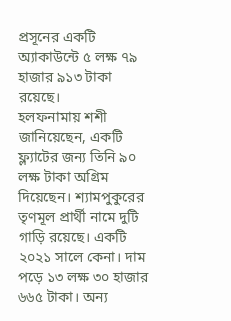প্রসূনের একটি অ্যাকাউন্টে ৫ লক্ষ ৭৯ হাজার ৯১৩ টাকা রয়েছে।
হলফনামায় শশী জানিয়েছেন, একটি ফ্ল্যাটের জন্য তিনি ৯০ লক্ষ টাকা অগ্রিম দিয়েছেন। শ্যামপুকুরের তৃণমূল প্রার্থী নামে দুটি গাড়ি রয়েছে। একটি ২০২১ সালে কেনা। দাম পড়ে ১৩ লক্ষ ৩০ হাজার ৬৬৫ টাকা। অন্য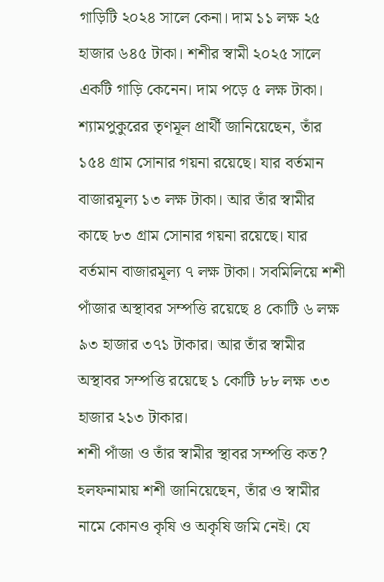গাড়িটি ২০২৪ সালে কেনা। দাম ১১ লক্ষ ২৫ হাজার ৬৪৫ টাকা। শশীর স্বামী ২০২৫ সালে একটি গাড়ি কেনেন। দাম পড়ে ৫ লক্ষ টাকা।
শ্যামপুকুরের তৃণমূল প্রার্থী জানিয়েছেন, তাঁর ১৫৪ গ্রাম সোনার গয়না রয়েছে। যার বর্তমান বাজারমূল্য ১৩ লক্ষ টাকা। আর তাঁর স্বামীর কাছে ৮৩ গ্রাম সোনার গয়না রয়েছে। যার বর্তমান বাজারমূল্য ৭ লক্ষ টাকা। সবমিলিয়ে শশী পাঁজার অস্থাবর সম্পত্তি রয়েছে ৪ কোটি ৬ লক্ষ ৯৩ হাজার ৩৭১ টাকার। আর তাঁর স্বামীর অস্থাবর সম্পত্তি রয়েছে ১ কোটি ৮৮ লক্ষ ৩৩ হাজার ২১৩ টাকার।
শশী পাঁজা ও তাঁর স্বামীর স্থাবর সম্পত্তি কত?
হলফনামায় শশী জানিয়েছেন, তাঁর ও স্বামীর নামে কোনও কৃষি ও অকৃষি জমি নেই। যে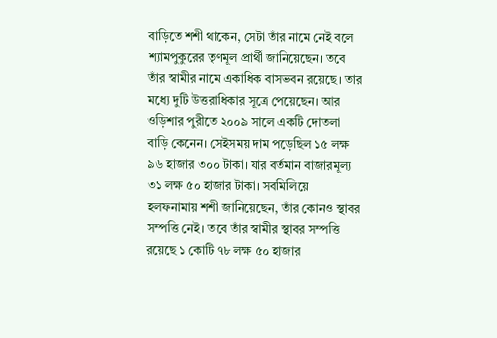বাড়িতে শশী থাকেন, সেটা তাঁর নামে নেই বলে শ্যামপুকুরের তৃণমূল প্রার্থী জানিয়েছেন। তবে তাঁর স্বামীর নামে একাধিক বাসভবন রয়েছে। তার মধ্যে দুটি উত্তরাধিকার সূত্রে পেয়েছেন। আর ওড়িশার পুরীতে ২০০৯ সালে একটি দোতলা বাড়ি কেনেন। সেইসময় দাম পড়েছিল ১৫ লক্ষ ৯৬ হাজার ৩০০ টাকা। যার বর্তমান বাজারমূল্য ৩১ লক্ষ ৫০ হাজার টাকা। সবমিলিয়ে হলফনামায় শশী জানিয়েছেন, তাঁর কোনও স্থাবর সম্পত্তি নেই। তবে তাঁর স্বামীর স্থাবর সম্পত্তি রয়েছে ১ কোটি ৭৮ লক্ষ ৫০ হাজার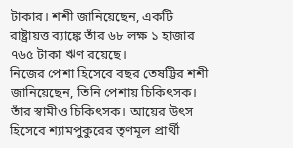টাকার। শশী জানিয়েছেন, একটি রাষ্ট্রায়ত্ত ব্যাঙ্কে তাঁর ৬৮ লক্ষ ১ হাজার ৭৬৫ টাকা ঋণ রয়েছে।
নিজের পেশা হিসেবে বছর তেষট্টির শশী জানিয়েছেন, তিনি পেশায় চিকিৎসক। তাঁর স্বামীও চিকিৎসক। আয়ের উৎস হিসেবে শ্যামপুকুরের তৃণমূল প্রার্থী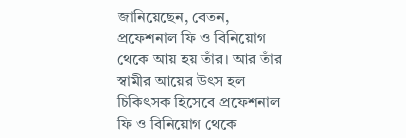জানিয়েছেন, বেতন, প্রফেশনাল ফি ও বিনিয়োগ থেকে আয় হয় তাঁর। আর তাঁর স্বামীর আয়ের উৎস হল চিকিৎসক হিসেবে প্রফেশনাল ফি ও বিনিয়োগ থেকে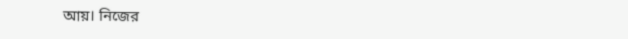আয়। নিজের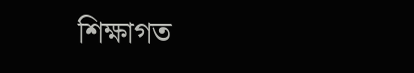শিক্ষাগত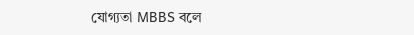যোগ্যতা MBBS বলে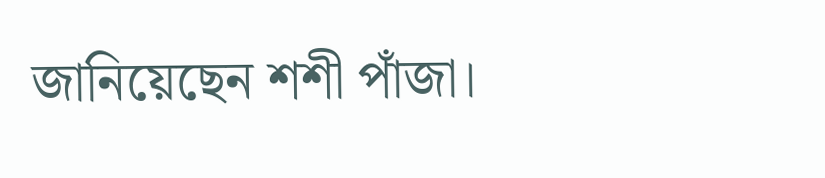জানিয়েছেন শশী পাঁজা।